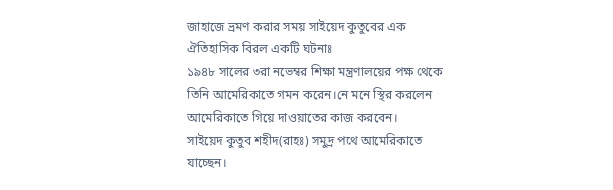জাহাজে ভ্রমণ করার সময় সাইয়েদ কুতুবের এক ঐতিহাসিক বিরল একটি ঘটনাঃ
১৯৪৮ সালের ৩রা নভেম্বর শিক্ষা মন্ত্রণালয়ের পক্ষ থেকে তিনি আমেরিকাতে গমন করেন।নে মনে স্থির করলেন আমেরিকাতে গিয়ে দাওয়াতের কাজ করবেন।
সাইয়েদ কুতুব শহীদ(রাহঃ) সমুদ্র পথে আমেরিকাতে যাচ্ছেন।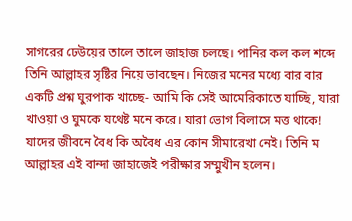সাগরের ঢেউয়ের তালে তালে জাহাজ চলছে। পানির কল কল শব্দে তিনি আল্লাহর সৃষ্টির নিয়ে ভাবছেন। নিজের মনের মধ্যে বার বার একটি প্রশ্ন ঘুরপাক খাচ্ছে- আমি কি সেই আমেরিকাতে যাচ্ছি, যারা খাওয়া ও ঘুমকে যথেষ্ট মনে করে। যারা ভোগ বিলাসে মত্ত থাকে! যাদের জীবনে বৈধ কি অবৈধ এর কোন সীমারেখা নেই। তিনি ম
আল্লাহর এই বান্দা জাহাজেই পরীক্ষার সম্মুখীন হলেন।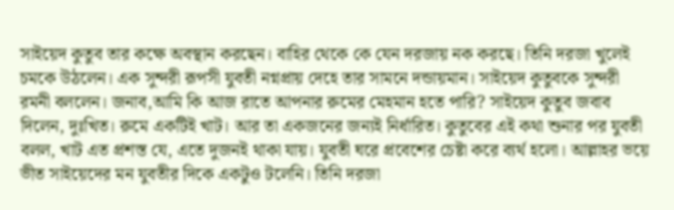সাইয়েদ কুতুব তার কক্ষে অবস্থান করছেন। বাহির থেকে কে যেন দরজায় নক করছে। তিনি দরজা খুলেই চমকে উঠলেন। এক সুন্দরী রূপসী যুবতী নগ্নপ্রায় দেহে তার সামনে দন্ডায়মান। সাইয়েদ কুতুবকে সুন্দরী রমনী বললেন। জনাব,আমি কি আজ রাতে আপনার রুমের মেহমান হতে পারি? সাইয়েদ কুতুব জবাব দিলেন, দুঃখিত। রুমে একটিই খাট। আর তা একজনের জন্যই নির্ধারিত। কুতুবের এই কথা শুনার পর যুবতী বলল, খাট এত প্রশস্ত যে, এতে দুজনই থাকা যায়। যুবতী ঘরে প্রবেশের চেষ্টা করে ব্যর্থ হলো। আল্লাহর ভয়ে ভীত সাইয়েদের মন যুবতীর দিকে একটুও টলেনি। তিনি দরজা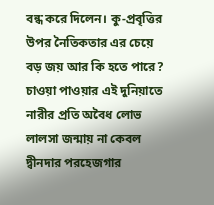বন্ধ করে দিলেন। কু-প্রবৃত্তির উপর নৈতিকতার এর চেয়ে বড় জয় আর কি হতে পারে? চাওয়া পাওয়ার এই দুনিয়াতে নারীর প্রতি অবৈধ লোভ লালসা জন্মায় না কেবল দ্বীনদার পরহেজগার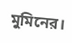মুমিনের।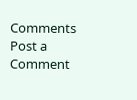Comments
Post a Comment